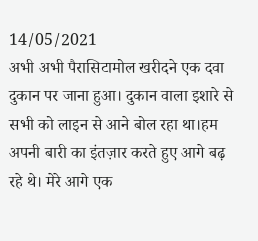14/05/2021
अभी अभी पैरासिटामोल खरीदने एक दवा दुकान पर जाना हुआ। दुकान वाला इशारे से सभी को लाइन से आने बोल रहा था।हम अपनी बारी का इंतज़ार करते हुए आगे बढ़ रहे थे। मेरे आगे एक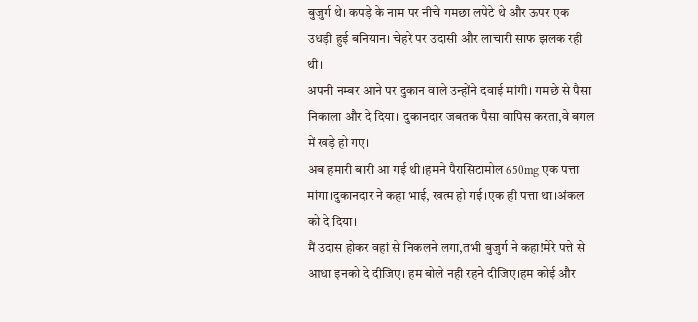बुजुर्ग थे। कपड़े के नाम पर नीचे गमछा लपेटे थे और ऊपर एक उधड़ी हुई बनियान। चेहरे पर उदासी और लाचारी साफ झलक रही थी।
अपनी नम्बर आने पर दुकान वाले उन्होंने दवाई मांगी। गमछे से पैसा निकाला और दे दिया। दुकानदार जबतक पैसा वापिस करता,वे बगल में खड़े हो गए।
अब हमारी बारी आ गई थी।हमने पैरासिटामोल 650mg एक पत्ता मांगा।दुकानदार ने कहा भाई, खत्म हो गई।एक ही पत्ता था।अंकल को दे दिया।
मैं उदास होकर वहां से निकलने लगा,तभी बुजुर्ग ने कहा!मेरे पत्ते से आधा इनको दे दीजिए। हम बोले नही रहने दीजिए।हम कोई और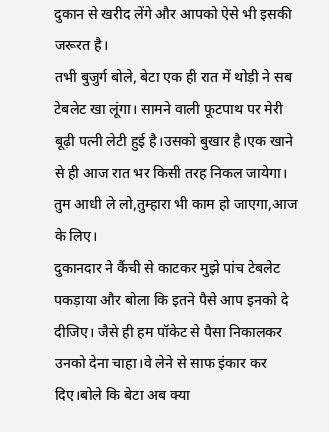दुकान से खरीद लेंगे और आपको ऐसे भी इसकी जरूरत है।
तभी बुजुर्ग बोले, बेटा एक ही रात में थोड़ी ने सब टेबलेट खा लूंगा। सामने वाली फूटपाथ पर मेरी बूढ़ी पत्नी लेटी हुई है।उसको बुखार है।एक खाने से ही आज रात भर किसी तरह निकल जायेगा। तुम आधी ले लो,तुम्हारा भी काम हो जाएगा,आज के लिए।
दुकानदार ने कैंची से काटकर मुझे पांच टेबलेट पकड़ाया और बोला कि इतने पैसे आप इनको दे दीजिए। जैसे ही हम पॉकेट से पैसा निकालकर उनको देना चाहा।वे लेने से साफ इंकार कर दिए।बोले कि बेटा अब क्या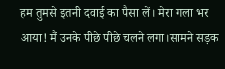हम तुमसे इतनी दवाई का पैसा लें। मेरा गला भर आया! मैं उनके पीछे पीछे चलने लगा।सामने सड़क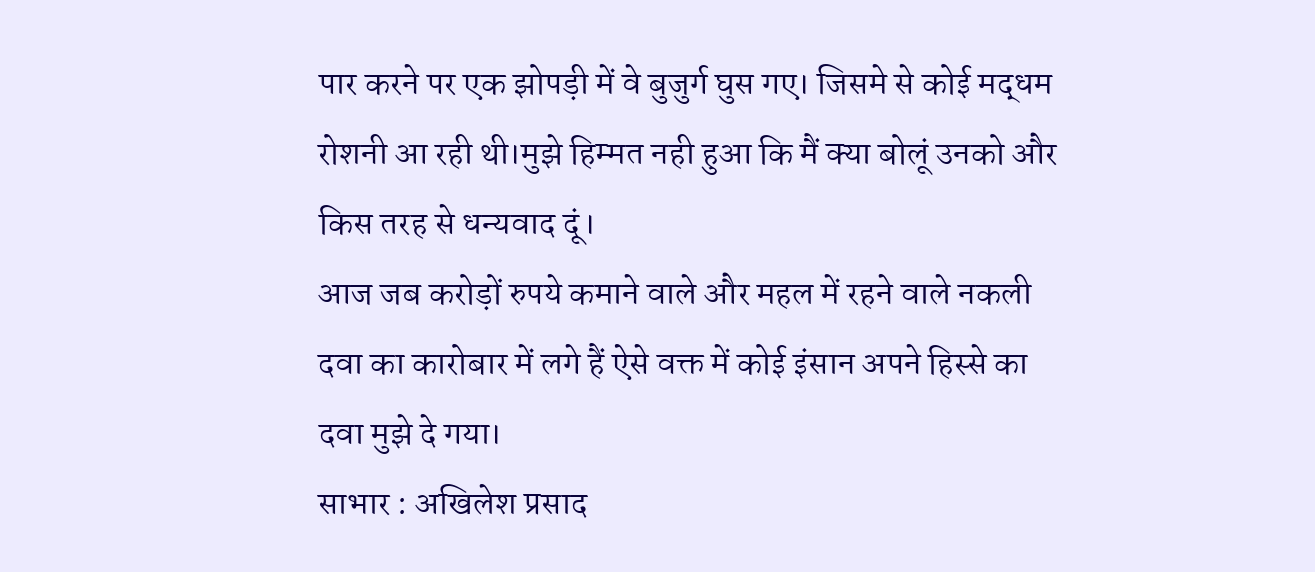पार करने पर एक झोपड़ी में वे बुजुर्ग घुस गए। जिसमे से कोई मद्धम रोशनी आ रही थी।मुझे हिम्मत नही हुआ कि मैं क्या बोलूं उनको और किस तरह से धन्यवाद दूं।
आज जब करोड़ों रुपये कमाने वाले और महल में रहने वाले नकली दवा का कारोबार में लगे हैं ऐसे वक्त में कोई इंसान अपने हिस्से का दवा मुझे दे गया।
साभार : अखिलेश प्रसाद